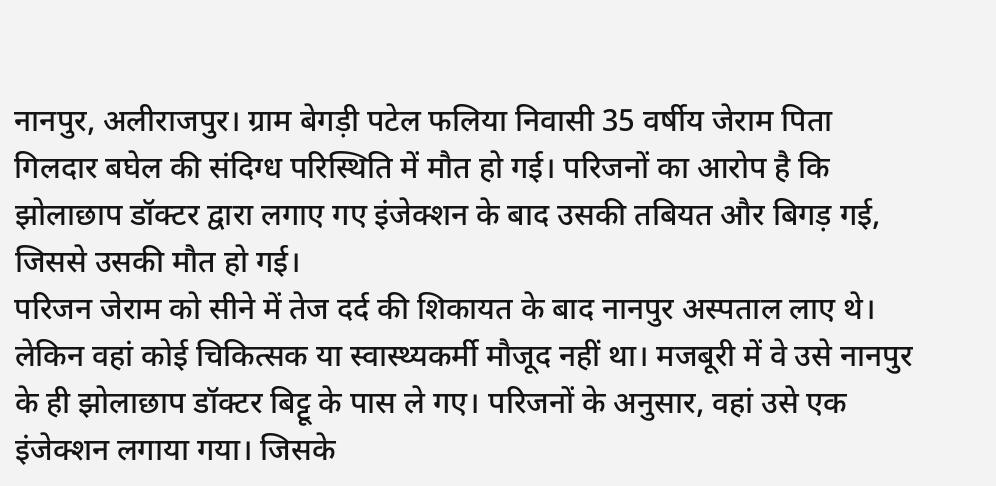नानपुर, अलीराजपुर। ग्राम बेगड़ी पटेल फलिया निवासी 35 वर्षीय जेराम पिता गिलदार बघेल की संदिग्ध परिस्थिति में मौत हो गई। परिजनों का आरोप है कि झोलाछाप डॉक्टर द्वारा लगाए गए इंजेक्शन के बाद उसकी तबियत और बिगड़ गई, जिससे उसकी मौत हो गई।
परिजन जेराम को सीने में तेज दर्द की शिकायत के बाद नानपुर अस्पताल लाए थे। लेकिन वहां कोई चिकित्सक या स्वास्थ्यकर्मी मौजूद नहीं था। मजबूरी में वे उसे नानपुर के ही झोलाछाप डॉक्टर बिट्टू के पास ले गए। परिजनों के अनुसार, वहां उसे एक इंजेक्शन लगाया गया। जिसके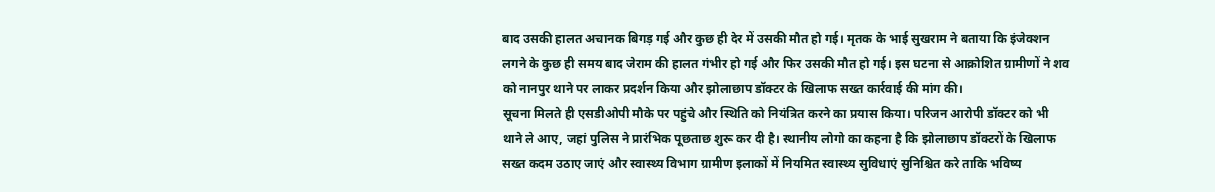बाद उसकी हालत अचानक बिगड़ गई और कुछ ही देर में उसकी मौत हो गई। मृतक के भाई सुखराम ने बताया कि इंजेक्शन लगने के कुछ ही समय बाद जेराम की हालत गंभीर हो गई और फिर उसकी मौत हो गई। इस घटना से आक्रोशित ग्रामीणों ने शव को नानपुर थाने पर लाकर प्रदर्शन किया और झोलाछाप डॉक्टर के खिलाफ सख्त कार्रवाई की मांग की।
सूचना मिलते ही एसडीओपी मौके पर पहुंचे और स्थिति को नियंत्रित करने का प्रयास किया। परिजन आरोपी डॉक्टर को भी थाने ले आए, जहां पुलिस ने प्रारंभिक पूछताछ शुरू कर दी है। स्थानीय लोगो का कहना है कि झोलाछाप डॉक्टरों के खिलाफ सख्त कदम उठाए जाएं और स्वास्थ्य विभाग ग्रामीण इलाकों में नियमित स्वास्थ्य सुविधाएं सुनिश्चित करे ताकि भविष्य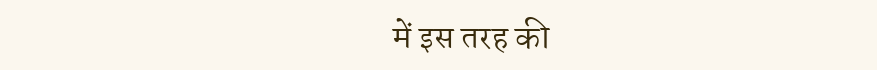में इस तरह की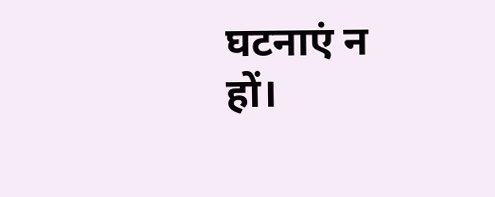घटनाएं न हों।